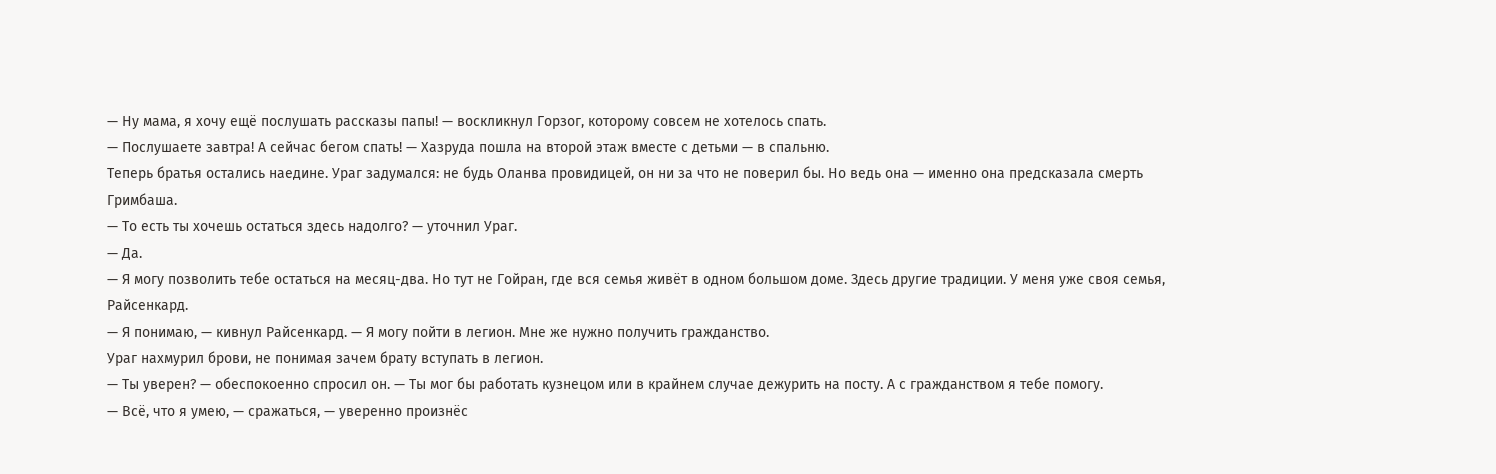— Ну мама, я хочу ещё послушать рассказы папы! — воскликнул Горзог, которому совсем не хотелось спать.
— Послушаете завтра! А сейчас бегом спать! — Хазруда пошла на второй этаж вместе с детьми — в спальню.
Теперь братья остались наедине. Ураг задумался: не будь Оланва провидицей, он ни за что не поверил бы. Но ведь она — именно она предсказала смерть Гримбаша.
— То есть ты хочешь остаться здесь надолго? — уточнил Ураг.
— Да.
— Я могу позволить тебе остаться на месяц-два. Но тут не Гойран, где вся семья живёт в одном большом доме. Здесь другие традиции. У меня уже своя семья, Райсенкард.
— Я понимаю, — кивнул Райсенкард. — Я могу пойти в легион. Мне же нужно получить гражданство.
Ураг нахмурил брови, не понимая зачем брату вступать в легион.
— Ты уверен? — обеспокоенно спросил он. — Ты мог бы работать кузнецом или в крайнем случае дежурить на посту. А с гражданством я тебе помогу.
— Всё, что я умею, — сражаться, — уверенно произнёс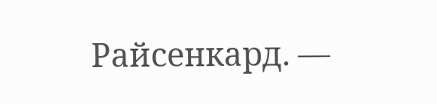Райсенкард. —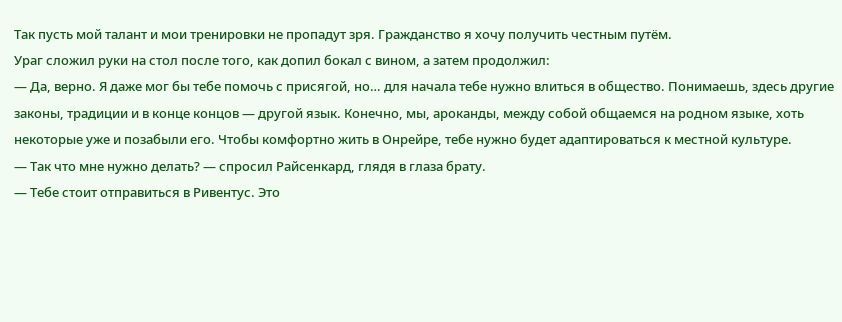Так пусть мой талант и мои тренировки не пропадут зря. Гражданство я хочу получить честным путём.
Ураг сложил руки на стол после того, как допил бокал с вином, а затем продолжил:
— Да, верно. Я даже мог бы тебе помочь с присягой, но… для начала тебе нужно влиться в общество. Понимаешь, здесь другие законы, традиции и в конце концов — другой язык. Конечно, мы, ароканды, между собой общаемся на родном языке, хоть некоторые уже и позабыли его. Чтобы комфортно жить в Онрейре, тебе нужно будет адаптироваться к местной культуре.
— Так что мне нужно делать? — спросил Райсенкард, глядя в глаза брату.
— Тебе стоит отправиться в Ривентус. Это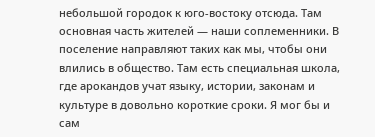небольшой городок к юго-востоку отсюда. Там основная часть жителей — наши соплеменники. В поселение направляют таких как мы, чтобы они влились в общество. Там есть специальная школа, где арокандов учат языку, истории, законам и культуре в довольно короткие сроки. Я мог бы и сам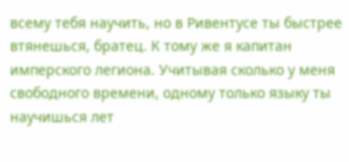всему тебя научить, но в Ривентусе ты быстрее втянешься, братец. К тому же я капитан имперского легиона. Учитывая сколько у меня свободного времени, одному только языку ты научишься лет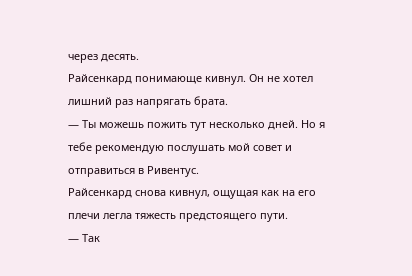через десять.
Райсенкард понимающе кивнул. Он не хотел лишний раз напрягать брата.
— Ты можешь пожить тут несколько дней. Но я тебе рекомендую послушать мой совет и отправиться в Ривентус.
Райсенкард снова кивнул, ощущая как на его плечи легла тяжесть предстоящего пути.
— Так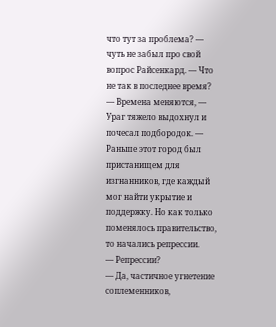что тут за проблема? — чуть не забыл про свой вопрос Райсенкард. — Что не так в последнее время?
— Времена меняются, — Ураг тяжело выдохнул и почесал подбородок. — Раньше этот город был пристанищем для изгнанников, где каждый мог найти укрытие и поддержку. Но как только поменялось правительство, то начались репрессии.
— Репрессии?
— Да, частичное угнетение соплеменников,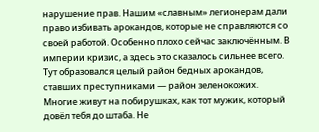нарушение прав. Нашим «славным» легионерам дали право избивать арокандов, которые не справляются со своей работой. Особенно плохо сейчас заключённым. В империи кризис, а здесь это сказалось сильнее всего. Тут образовался целый район бедных арокандов, ставших преступниками — район зеленокожих. Многие живут на побирушках, как тот мужик, который довёл тебя до штаба. Не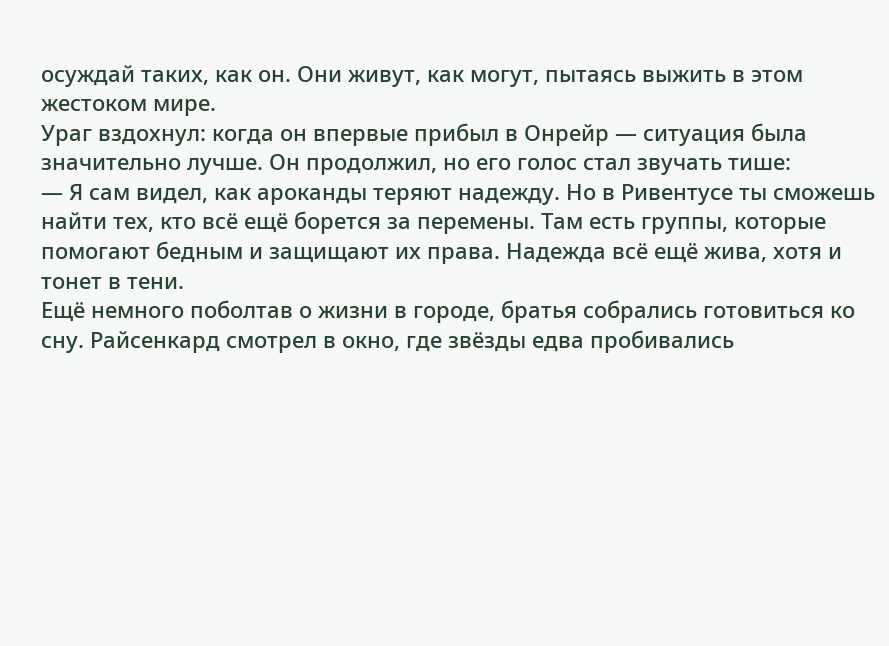осуждай таких, как он. Они живут, как могут, пытаясь выжить в этом жестоком мире.
Ураг вздохнул: когда он впервые прибыл в Онрейр — ситуация была значительно лучше. Он продолжил, но его голос стал звучать тише:
— Я сам видел, как ароканды теряют надежду. Но в Ривентусе ты сможешь найти тех, кто всё ещё борется за перемены. Там есть группы, которые помогают бедным и защищают их права. Надежда всё ещё жива, хотя и тонет в тени.
Ещё немного поболтав о жизни в городе, братья собрались готовиться ко сну. Райсенкард смотрел в окно, где звёзды едва пробивались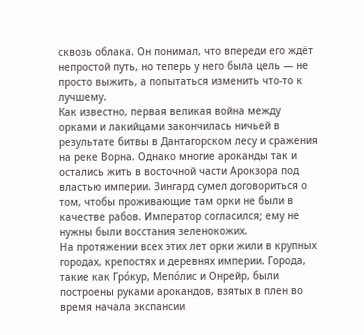сквозь облака. Он понимал, что впереди его ждёт непростой путь, но теперь у него была цель — не просто выжить, а попытаться изменить что-то к лучшему.
Как известно, первая великая война между орками и лакийцами закончилась ничьей в результате битвы в Дантагорском лесу и сражения на реке Ворна. Однако многие ароканды так и остались жить в восточной части Арокзора под властью империи. Зингард сумел договориться о том, чтобы проживающие там орки не были в качестве рабов. Император согласился; ему не нужны были восстания зеленокожих.
На протяжении всех этих лет орки жили в крупных городах, крепостях и деревнях империи. Города, такие как Гро́кур, Мепо́лис и Онрейр, были построены руками арокандов, взятых в плен во время начала экспансии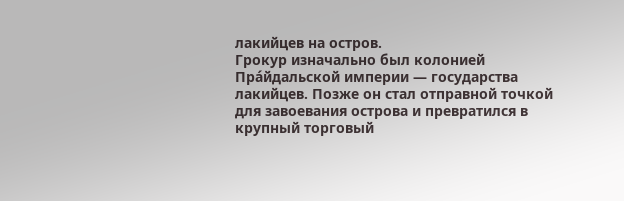лакийцев на остров.
Грокур изначально был колонией Пра́йдальской империи — государства лакийцев. Позже он стал отправной точкой для завоевания острова и превратился в крупный торговый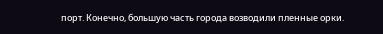порт. Конечно, большую часть города возводили пленные орки.